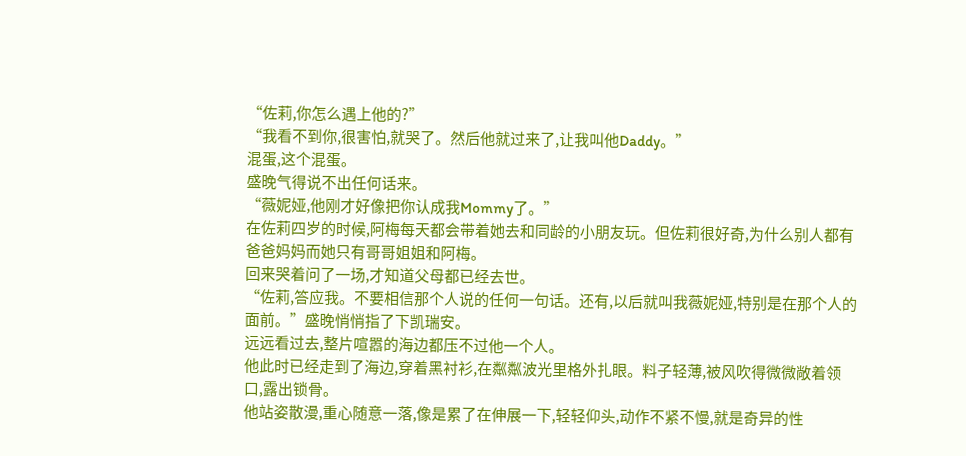“佐莉,你怎么遇上他的?”
“我看不到你,很害怕,就哭了。然后他就过来了,让我叫他Daddy。”
混蛋,这个混蛋。
盛晚气得说不出任何话来。
“薇妮娅,他刚才好像把你认成我Mommy了。”
在佐莉四岁的时候,阿梅每天都会带着她去和同龄的小朋友玩。但佐莉很好奇,为什么别人都有爸爸妈妈而她只有哥哥姐姐和阿梅。
回来哭着问了一场,才知道父母都已经去世。
“佐莉,答应我。不要相信那个人说的任何一句话。还有,以后就叫我薇妮娅,特别是在那个人的面前。”盛晚悄悄指了下凯瑞安。
远远看过去,整片喧嚣的海边都压不过他一个人。
他此时已经走到了海边,穿着黑衬衫,在粼粼波光里格外扎眼。料子轻薄,被风吹得微微敞着领口,露出锁骨。
他站姿散漫,重心随意一落,像是累了在伸展一下,轻轻仰头,动作不紧不慢,就是奇异的性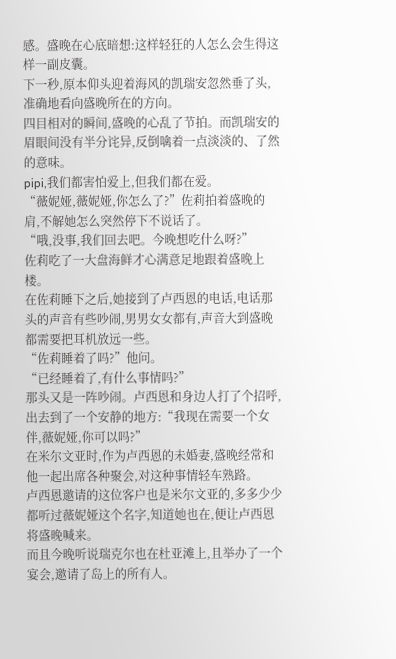感。盛晚在心底暗想:这样轻狂的人怎么会生得这样一副皮囊。
下一秒,原本仰头迎着海风的凯瑞安忽然垂了头,准确地看向盛晚所在的方向。
四目相对的瞬间,盛晚的心乱了节拍。而凯瑞安的眉眼间没有半分诧异,反倒噙着一点淡淡的、了然的意味。
pipi,我们都害怕爱上,但我们都在爱。
“薇妮娅,薇妮娅,你怎么了?”佐莉拍着盛晚的肩,不解她怎么突然停下不说话了。
“哦,没事,我们回去吧。今晚想吃什么呀?”
佐莉吃了一大盘海鲜才心满意足地跟着盛晚上楼。
在佐莉睡下之后,她接到了卢西恩的电话,电话那头的声音有些吵闹,男男女女都有,声音大到盛晚都需要把耳机放远一些。
“佐莉睡着了吗?”他问。
“已经睡着了,有什么事情吗?”
那头又是一阵吵闹。卢西恩和身边人打了个招呼,出去到了一个安静的地方:“我现在需要一个女伴,薇妮娅,你可以吗?”
在米尔文亚时,作为卢西恩的未婚妻,盛晚经常和他一起出席各种聚会,对这种事情轻车熟路。
卢西恩邀请的这位客户也是米尔文亚的,多多少少都听过薇妮娅这个名字,知道她也在,便让卢西恩将盛晚喊来。
而且今晚听说瑞克尔也在杜亚滩上,且举办了一个宴会,邀请了岛上的所有人。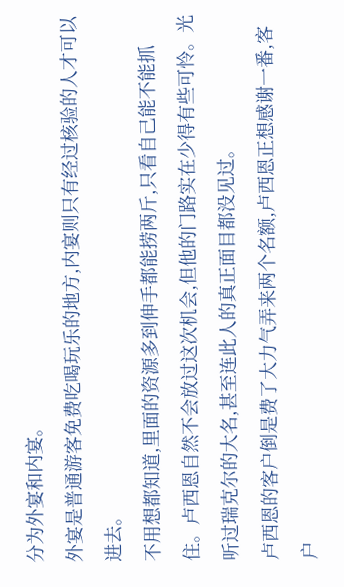分为外宴和内宴。
外宴是普通游客免费吃喝玩乐的地方,内宴则只有经过核验的人才可以进去。
不用想都知道,里面的资源多到伸手都能捞两斤,只看自己能不能抓住。卢西恩自然不会放过这次机会,但他的门路实在少得有些可怜。光听过瑞克尔的大名,甚至连此人的真正面目都没见过。
卢西恩的客户倒是费了大力气弄来两个名额,卢西恩正想感谢一番,客户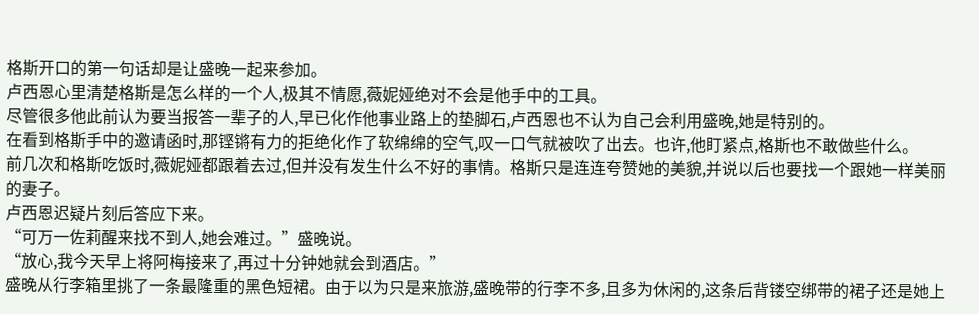格斯开口的第一句话却是让盛晚一起来参加。
卢西恩心里清楚格斯是怎么样的一个人,极其不情愿,薇妮娅绝对不会是他手中的工具。
尽管很多他此前认为要当报答一辈子的人,早已化作他事业路上的垫脚石,卢西恩也不认为自己会利用盛晚,她是特别的。
在看到格斯手中的邀请函时,那铿锵有力的拒绝化作了软绵绵的空气,叹一口气就被吹了出去。也许,他盯紧点,格斯也不敢做些什么。
前几次和格斯吃饭时,薇妮娅都跟着去过,但并没有发生什么不好的事情。格斯只是连连夸赞她的美貌,并说以后也要找一个跟她一样美丽的妻子。
卢西恩迟疑片刻后答应下来。
“可万一佐莉醒来找不到人,她会难过。”盛晚说。
“放心,我今天早上将阿梅接来了,再过十分钟她就会到酒店。”
盛晚从行李箱里挑了一条最隆重的黑色短裙。由于以为只是来旅游,盛晚带的行李不多,且多为休闲的,这条后背镂空绑带的裙子还是她上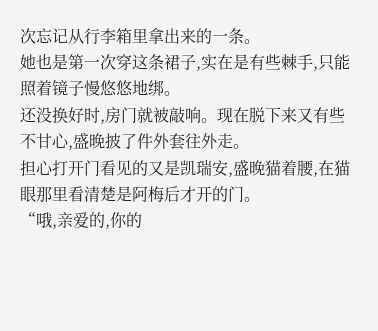次忘记从行李箱里拿出来的一条。
她也是第一次穿这条裙子,实在是有些棘手,只能照着镜子慢悠悠地绑。
还没换好时,房门就被敲响。现在脱下来又有些不甘心,盛晚披了件外套往外走。
担心打开门看见的又是凯瑞安,盛晚猫着腰,在猫眼那里看清楚是阿梅后才开的门。
“哦,亲爱的,你的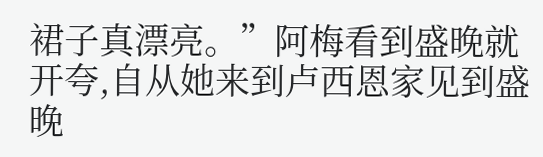裙子真漂亮。”阿梅看到盛晚就开夸,自从她来到卢西恩家见到盛晚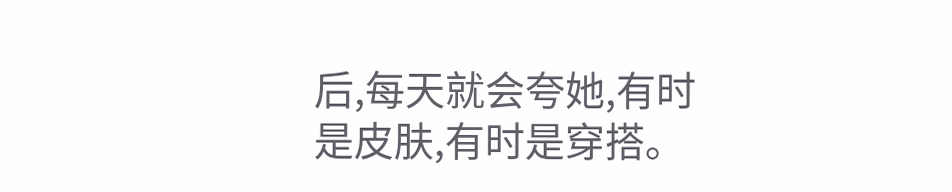后,每天就会夸她,有时是皮肤,有时是穿搭。